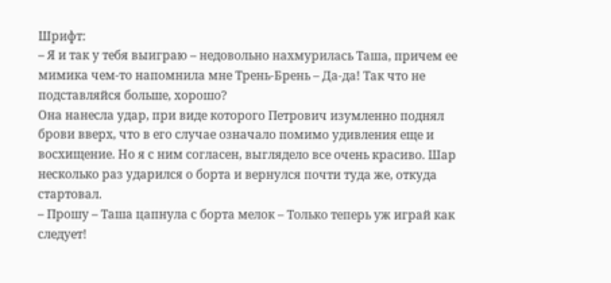Шрифт:
– Я и так у тебя выиграю – недовольно нахмурилась Таша, причем ее мимика чем-то напомнила мне Трень-Брень – Да-да! Так что не подставляйся больше, хорошо?
Она нанесла удар, при виде которого Петрович изумленно поднял брови вверх, что в его случае означало помимо удивления еще и восхищение. Но я с ним согласен, выглядело все очень красиво. Шар несколько раз ударился о борта и вернулся почти туда же, откуда стартовал.
– Прошу – Таша цапнула с борта мелок – Только теперь уж играй как следует!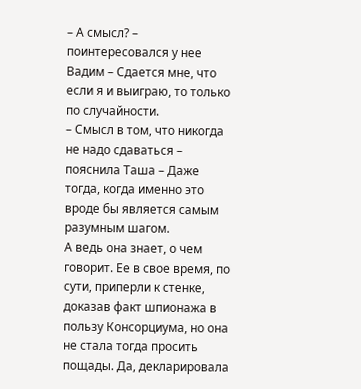– А смысл? – поинтересовался у нее Вадим – Сдается мне, что если я и выиграю, то только по случайности.
– Смысл в том, что никогда не надо сдаваться – пояснила Таша – Даже тогда, когда именно это вроде бы является самым разумным шагом.
А ведь она знает, о чем говорит. Ее в свое время, по сути, приперли к стенке, доказав факт шпионажа в пользу Консорциума, но она не стала тогда просить пощады. Да, декларировала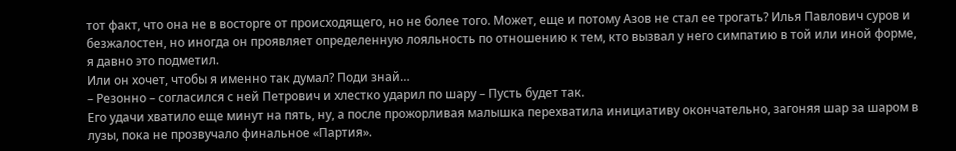тот факт, что она не в восторге от происходящего, но не более того. Может, еще и потому Азов не стал ее трогать? Илья Павлович суров и безжалостен, но иногда он проявляет определенную лояльность по отношению к тем, кто вызвал у него симпатию в той или иной форме, я давно это подметил.
Или он хочет, чтобы я именно так думал? Поди знай…
– Резонно – согласился с ней Петрович и хлестко ударил по шару – Пусть будет так.
Его удачи хватило еще минут на пять, ну, а после прожорливая малышка перехватила инициативу окончательно, загоняя шар за шаром в лузы, пока не прозвучало финальное «Партия».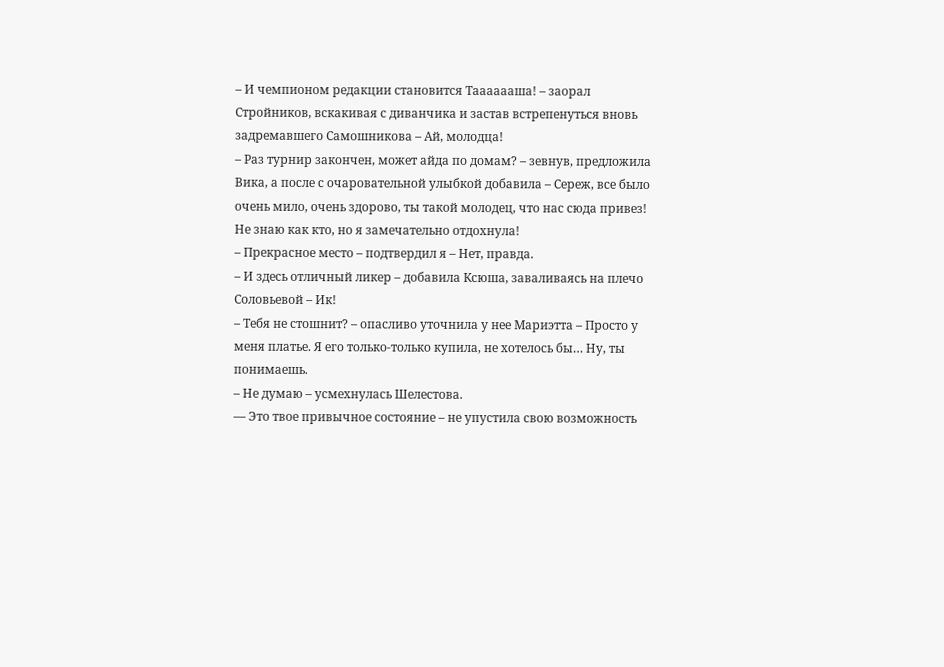– И чемпионом редакции становится Тааааааша! – заорал Стройников, вскакивая с диванчика и застав встрепенуться вновь задремавшего Самошникова – Ай, молодца!
– Раз турнир закончен, может айда по домам? – зевнув, предложила Вика, а после с очаровательной улыбкой добавила – Сереж, все было очень мило, очень здорово, ты такой молодец, что нас сюда привез! Не знаю как кто, но я замечательно отдохнула!
– Прекрасное место – подтвердил я – Нет, правда.
– И здесь отличный ликер – добавила Ксюша, заваливаясь на плечо Соловьевой – Ик!
– Тебя не стошнит? – опасливо уточнила у нее Мариэтта – Просто у меня платье. Я его только-только купила, не хотелось бы… Ну, ты понимаешь.
– Не думаю – усмехнулась Шелестова.
— Это твое привычное состояние – не упустила свою возможность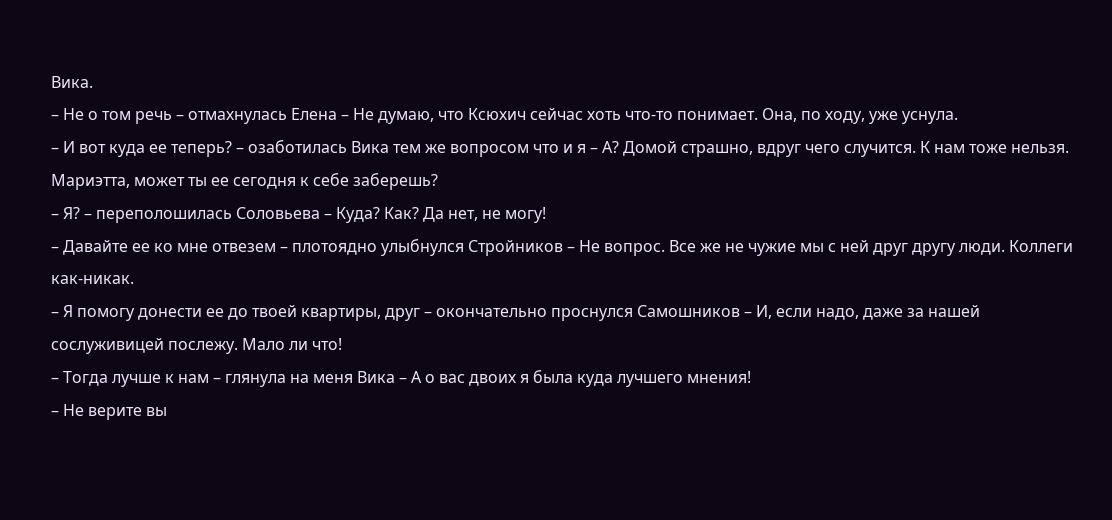Вика.
– Не о том речь – отмахнулась Елена – Не думаю, что Ксюхич сейчас хоть что-то понимает. Она, по ходу, уже уснула.
– И вот куда ее теперь? – озаботилась Вика тем же вопросом что и я – А? Домой страшно, вдруг чего случится. К нам тоже нельзя. Мариэтта, может ты ее сегодня к себе заберешь?
– Я? – переполошилась Соловьева – Куда? Как? Да нет, не могу!
– Давайте ее ко мне отвезем – плотоядно улыбнулся Стройников – Не вопрос. Все же не чужие мы с ней друг другу люди. Коллеги как-никак.
– Я помогу донести ее до твоей квартиры, друг – окончательно проснулся Самошников – И, если надо, даже за нашей сослуживицей послежу. Мало ли что!
– Тогда лучше к нам – глянула на меня Вика – А о вас двоих я была куда лучшего мнения!
– Не верите вы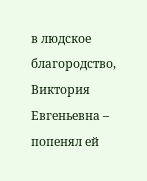в людское благородство, Виктория Евгеньевна – попенял ей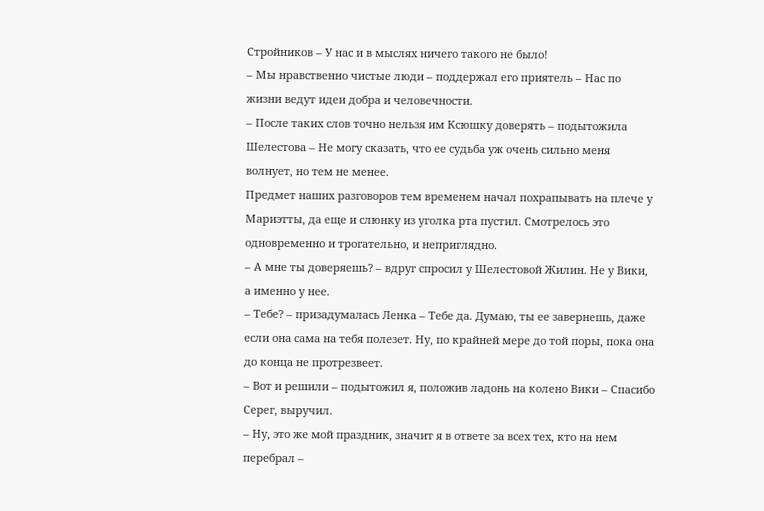Стройников – У нас и в мыслях ничего такого не было!
– Мы нравственно чистые люди – поддержал его приятель – Нас по жизни ведут идеи добра и человечности.
– После таких слов точно нельзя им Ксюшку доверять – подытожила Шелестова – Не могу сказать, что ее судьба уж очень сильно меня волнует, но тем не менее.
Предмет наших разговоров тем временем начал похрапывать на плече у Мариэтты, да еще и слюнку из уголка рта пустил. Смотрелось это одновременно и трогательно, и неприглядно.
– А мне ты доверяешь? – вдруг спросил у Шелестовой Жилин. Не у Вики, а именно у нее.
– Тебе? – призадумалась Ленка – Тебе да. Думаю, ты ее завернешь, даже если она сама на тебя полезет. Ну, по крайней мере до той поры, пока она до конца не протрезвеет.
– Вот и решили – подытожил я, положив ладонь на колено Вики – Спасибо Серег, выручил.
– Ну, это же мой праздник, значит я в ответе за всех тех, кто на нем перебрал –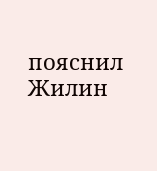пояснил Жилин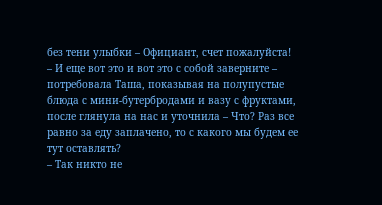без тени улыбки – Официант, счет пожалуйста!
– И еще вот это и вот это с собой заверните – потребовала Таша, показывая на полупустые блюда с мини-бутербродами и вазу с фруктами, после глянула на нас и уточнила – Что? Раз все равно за еду заплачено, то с какого мы будем ее тут оставлять?
– Так никто не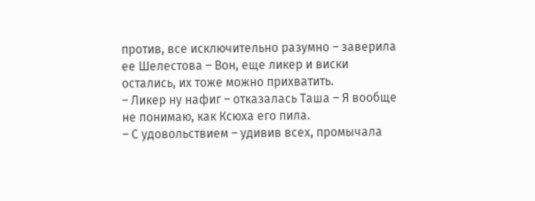против, все исключительно разумно – заверила ее Шелестова – Вон, еще ликер и виски остались, их тоже можно прихватить.
– Ликер ну нафиг – отказалась Таша – Я вообще не понимаю, как Ксюха его пила.
– С удовольствием – удивив всех, промычала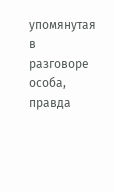упомянутая в разговоре особа, правда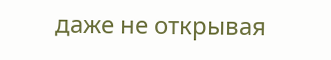даже не открывая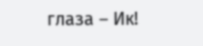глаза – Ик!